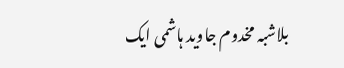بلاشبہ مخدوم جاوید ہاشمی ایک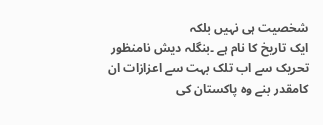شخصیت ہی نہیں بلکہ
ایک تاریخ کا نام ہے ۔بنگلہ دیش نامنظور تحریک سے اب تلک بہت سے اعزازات ان
کامقدر بنے وہ پاکستان کی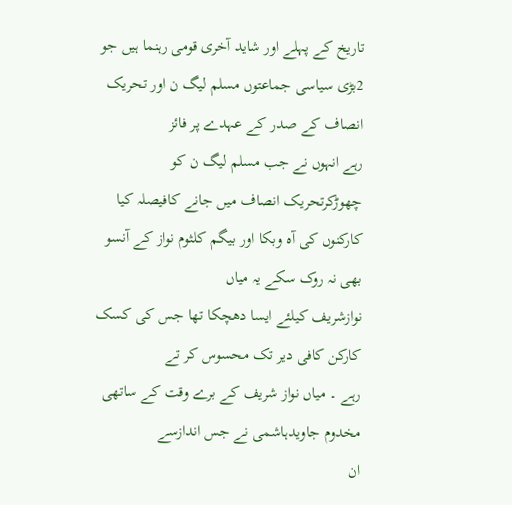تاریخ کے پہلے اور شاید آخری قومی رہنما ہیں جو
2بڑی سیاسی جماعتوں مسلم لیگ ن اور تحریک انصاف کے صدر کے عہدے پر فائز
رہے انہوں نے جب مسلم لیگ ن کو چھوڑکرتحریک انصاف میں جانے کافیصلہ کیا
کارکنوں کی آہ وبکا اور بیگم کلثوم نواز کے آنسو بھی نہ روک سکے یہ میاں
نوازشریف کیلئے ایسا دھچکا تھا جس کی کسک کارکن کافی دیر تک محسوس کر تے
رہے ۔ میاں نواز شریف کے برے وقت کے ساتھی مخدوم جاویدہاشمی نے جس اندازسے
ان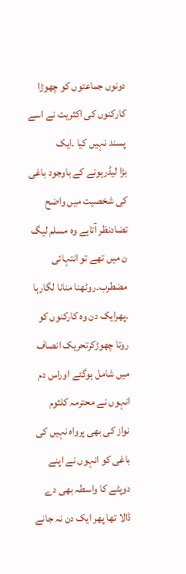دونوں جماعتوں کو چھوڑا کارکنوں کی اکثریت نے اسے پسند نہیں کیا ۔ایک
بڑا لیڈرہونے کے باوجود باغی کی شخصیت میں واضح تضادنظر آتاہے وہ مسلم لیگ
ن میں تھے تو انتہائی مضطرب۔روٹھنا منانا لگارہا ۔پھرایک دن وہ کارکنوں کو
روتا چھوڑکرتحریک انصاف میں شامل ہوگئے اوراس دم انہوں نے محترمہ کلثوم
نواز کی بھی پرواہ نہیں کی باغی کو انہوں نے اپنے دوپٹے کا واسطہ بھی دے
ڈالا تھا پھر ایک دن نہ جانے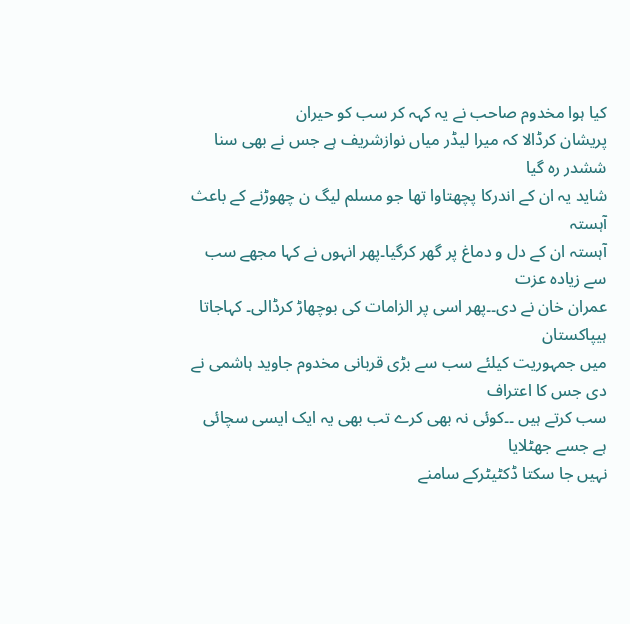کیا ہوا مخدوم صاحب نے یہ کہہ کر سب کو حیران
پریشان کرڈالا کہ میرا لیڈر میاں نوازشریف ہے جس نے بھی سنا ششدر رہ گیا
شاید یہ ان کے اندرکا پچھتاوا تھا جو مسلم لیگ ن چھوڑنے کے باعث آہستہ
آہستہ ان کے دل و دماغ پر گھر کرگیا۔پھر انہوں نے کہا مجھے سب سے زیادہ عزت
عمران خان نے دی۔۔پھر اسی پر الزامات کی بوچھاڑ کرڈالی۔ کہاجاتا ہیپاکستان
میں جمہوریت کیلئے سب سے بڑی قربانی مخدوم جاوید ہاشمی نے دی جس کا اعتراف
سب کرتے ہیں ۔۔کوئی نہ بھی کرے تب بھی یہ ایک ایسی سچائی ہے جسے جھٹلایا
نہیں جا سکتا ڈکٹیٹرکے سامنے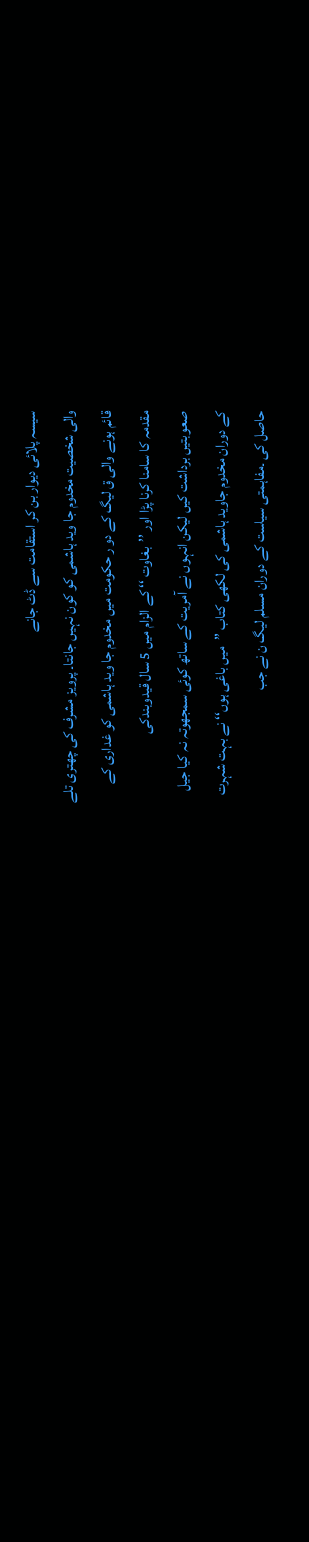سیسہ پلائی دیوار بن کر استقامت سے ڈٹ جانے
والی شخصیت مخدوم جا وید ہاشمی کو کون نہیں جانتا۔ پرویز مشرف کی چھتری تلے
قائم ہونے والی ق لیگ کے دو ر حکومت میں مخدوم جا وید ہاشمی کو غداری کے
مقدمہ کا سامنا کرنا پڑا اور ’’بغاوت ‘‘ کے الزام میں 5 سال قیدوبندکی
صعوبتیں برداشت کیں لیکن انہوں نے آمریت کے ساتھ کوئی سمجھوتہ نہ کیا جیل
کے دوران مخدوم جاوید ہاشمی کی لکھی کتاب ’’میں باغی ہوں‘‘ نے بہت شہرت
حاصل کی ۔مفاہمتی سیاست کے دوران مسلم لیگ ن نے جب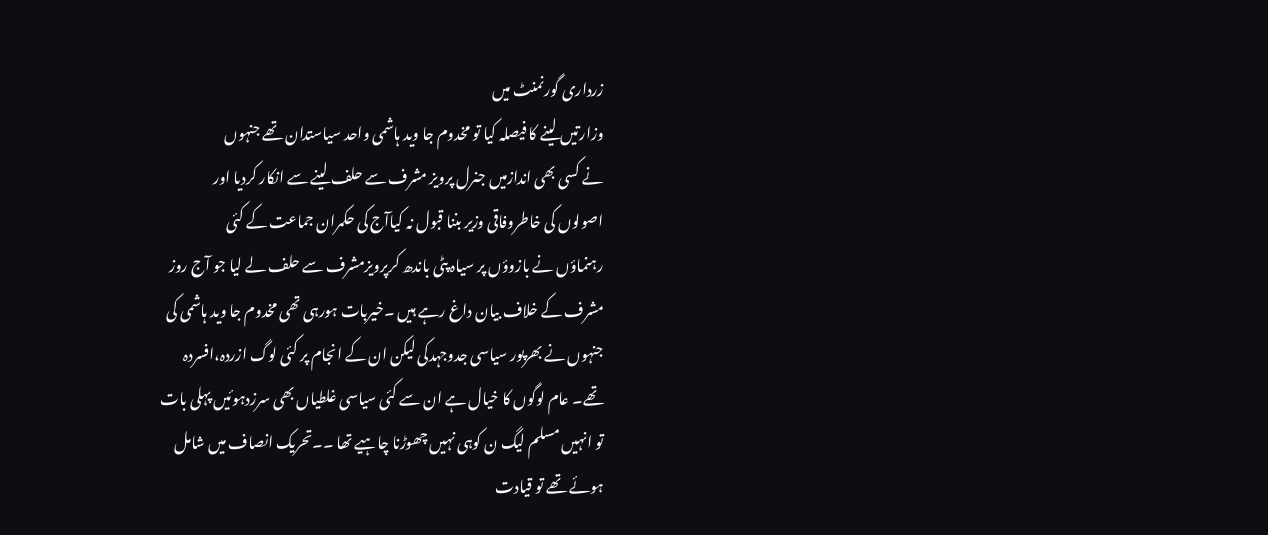زرداری گورنمنٹ میں
وزارتیں لینے کا فیصلہ کیا تو مخدوم جا وید ہاشمی واحد سیاستدان تھے جنہوں
نے کسی بھی اندازمیں جنرل پرویز مشرف سے حلف لینے سے انکار کردیا اور
اصولوں کی خاطروفاقی وزیر بننا قبول نہ کیاآج کی حکمران جماعت کے کئی
رہنماؤں نے بازوؤں پر سیاہ پٹی باندھ کرپرویزمشرف سے حلف لے لیا جو آج روز
مشرف کے خلاف بیان داغ رہے ہیں ۔خیربات ہورہی تھی مخدوم جا وید ہاشمی کی
جنہوں نے بھرپور سیاسی جدوجہدکی لیکن ان کے انجام پر کئی لوگ ازردہ،افسردہ
تھے۔ عام لوگوں کا خیال ہے ان سے کئی سیاسی غلطیاں بھی سرزدہوئیں پہلی بات
تو انہیں مسلم لیگ ن کوہی نہیں چھوڑنا چاہیے تھا ۔۔تحریک انصاف میں شامل
ہوئے تھے تو قیادت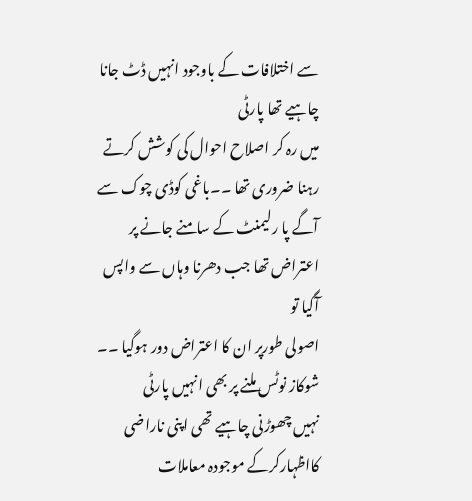سے اختلافات کے باوجود انہیں ڈٹ جانا چاہیے تھا پارٹی
میں رہ کر اصلاح احوال کی کوشش کرتے رہنا ضروری تھا ۔۔باغی کوڈی چوک سے
آگے پا رلیمنٹ کے سامنے جانے پر اعتراض تھا جب دھرنا وہاں سے واپس آگیا تو
اصولی طورپر ان کا اعتراض دور ہوگیا ۔۔ شوکاز نوٹس ملنے پر بھی انہیں پارٹی
نہیں چھوڑنی چاہیے تھی اپنی ناراضی کااظہارکرکے موجودہ معاملات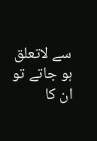سے لاتعلق
ہو جاتے تو ان کا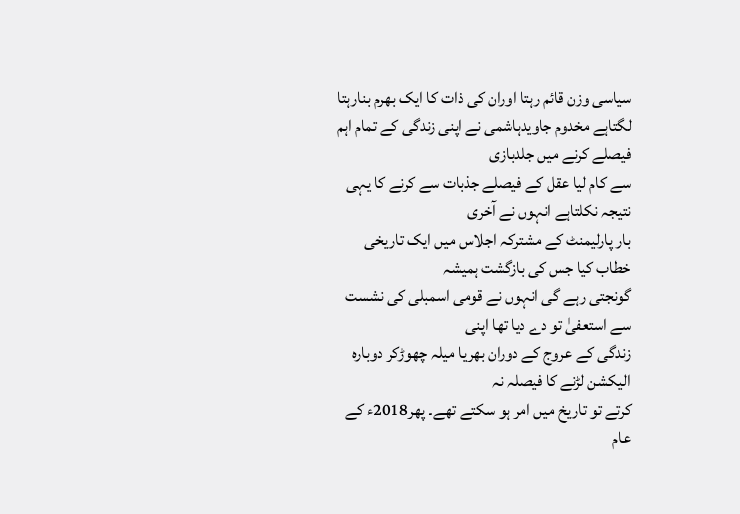سیاسی وزن قائم رہتا اوران کی ذات کا ایک بھرم بنارہتا
لگتاہے مخدوم جاویدہاشمی نے اپنی زندگی کے تمام اہم فیصلے کرنے میں جلدبازی
سے کام لیا عقل کے فیصلے جذبات سے کرنے کا یہی نتیجہ نکلتاہے انہوں نے آخری
بار پارلیمنٹ کے مشترکہ اجلاس میں ایک تاریخی خطاب کیا جس کی بازگشت ہمیشہ
گونجتی رہے گی انہوں نے قومی اسمبلی کی نشست سے استعفیٰ تو دے دیا تھا اپنی
زندگی کے عروج کے دوران بھریا میلہ چھوڑکر دوبارہ الیکشن لڑنے کا فیصلہ نہ
کرتے تو تاریخ میں امر ہو سکتے تھے۔ پھر2018ء کے عام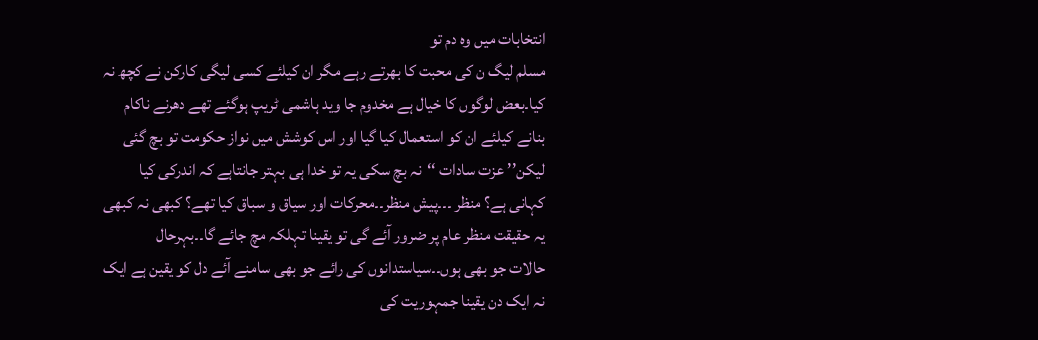انتخابات میں وہ دم تو
مسلم لیگ ن کی محبت کا بھرتے رہے مگر ان کیلئے کسی لیگی کارکن نے کچھ نہ
کیا۔بعض لوگوں کا خیال ہے مخدوم جا وید ہاشمی ٹریپ ہوگئے تھے دھرنے ناکام
بنانے کیلئے ان کو استعمال کیا گیا اور اس کوشش میں نواز حکومت تو بچ گئی
لیکن’’ عزت سادات ‘‘نہ بچ سکی یہ تو خدا ہی بہتر جانتاہے کہ اندرکی کیا
کہانی ہے؟ منظر ۔۔۔پیش منظر۔۔محرکات اور سیاق و سباق کیا تھے؟ کبھی نہ کبھی
یہ حقیقت منظر عام پر ضرور آئے گی تو یقینا تہلکہ مچ جائے گا۔۔بہرحال
حالات جو بھی ہوں۔۔سیاستدانوں کی رائے جو بھی سامنے آئے دل کو یقین ہے ایک
نہ ایک دن یقینا جمہوریت کی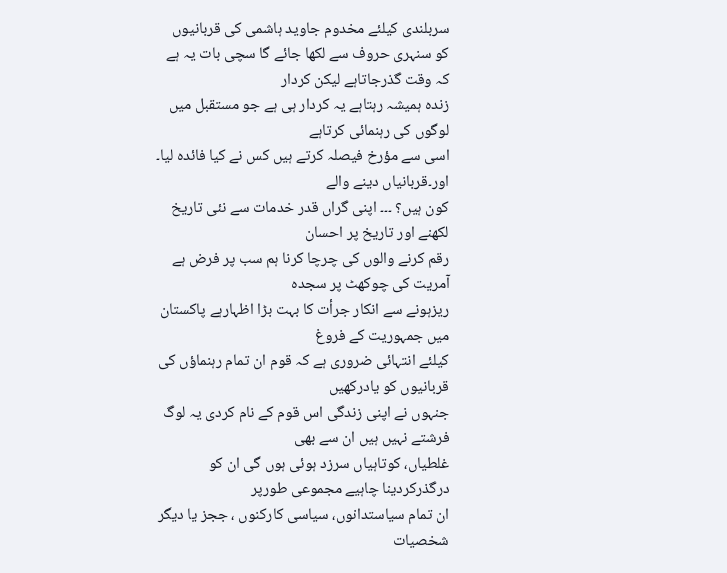سربلندی کیلئے مخدوم جاوید ہاشمی کی قربانیوں
کو سنہری حروف سے لکھا جائے گا سچی بات یہ ہے کہ وقت گذرجاتاہے لیکن کردار
زندہ ہمیشہ رہتاہے یہ کردار ہی ہے جو مستقبل میں لوگوں کی رہنمائی کرتاہے
اسی سے مؤرخ فیصلہ کرتے ہیں کس نے کیا فائدہ لیا۔ اور۔قربانیاں دینے والے
کون ہیں؟ ۔۔۔ اپنی گراں قدر خدمات سے نئی تاریخ لکھنے اور تاریخ پر احسان
رقم کرنے والوں کی چرچا کرنا ہم سب پر فرض ہے آمریت کی چوکھٹ پر سجدہ
ریزہونے سے انکار جرأت کا بہت بڑا اظہارہے پاکستان میں جمہوریت کے فروغ
کیلئے انتہائی ضروری ہے کہ قوم ان تمام رہنماؤں کی قربانیوں کو یادرکھیں
جنہوں نے اپنی زندگی اس قوم کے نام کردی یہ لوگ فرشتے نہیں ہیں ان سے بھی
غلطیاں، کوتاہیاں سرزد ہوئی ہوں گی ان کو درگذرکردینا چاہیے مجموعی طورپر
ان تمام سیاستدانوں، سیاسی کارکنوں ، ججز یا دیگر شخصیات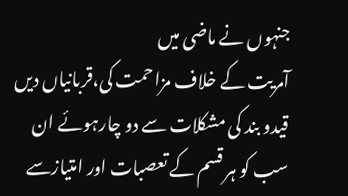جنہوں نے ماضی میں
آمریت کے خلاف مزاحمت کی،قربانیاں دیں قیدو بند کی مشکلات سے دو چارہوئے ان
سب کو ہر قسم کے تعصبات اور امتیازسے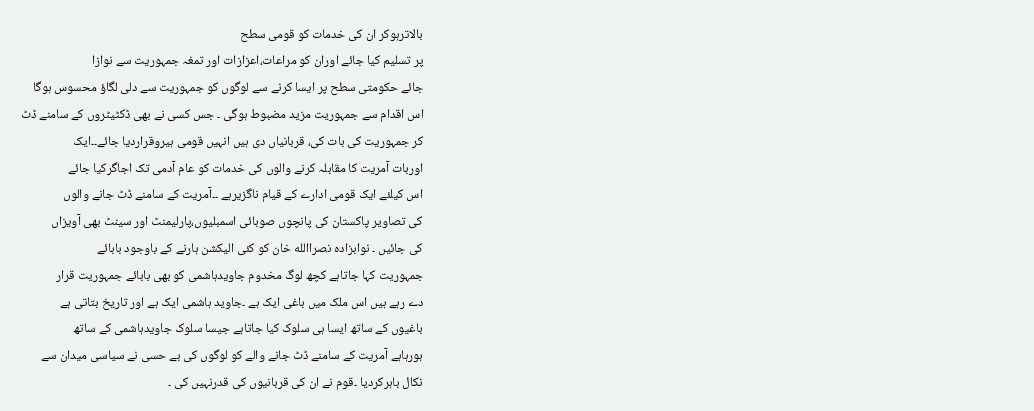بالاترہوکر ان کی خدمات کو قومی سطح
پر تسلیم کیا جائے اوران کو مراعات،اعزازات اور تمغہ جمہوریت سے نوازا
جائے حکومتی سطح پر ایسا کرنے سے لوگوں کو جمہوریت سے دلی لگاؤ محسوس ہوگا
اس اقدام سے جمہوریت مزید مضبوط ہوگی ۔ جس کسی نے بھی ڈکٹیٹروں کے سامنے ڈٹ
کر جمہوریت کی بات کی، قربانیاں دی ہیں انہیں قومی ہیروقراردیا جائے۔۔ایک
اوربات آمریت کا مقابلہ کرنے والوں کی خدمات کو عام آدمی تک اجاگرکیا جائے
اس کیلئے ایک قومی ادارے کے قیام ناگزیرہے ۔۔آمریت کے سامنے ڈٹ جانے والوں
کی تصاویر پاکستان کی پانچوں صوبائی اسمبلیوں،پارلیمنٹ اور سینٹ بھی آویزاں
کی جائیں ۔ نوابزادہ نصراالله خان کو کئی الیکشن ہارنے کے باوجود بابائے
جمہوریت کہا جاتاہے کچھ لوگ مخدوم جاویدہاشمی کو بھی بابائے جمہوریت قرار
دے رہے ہیں اس ملک میں باغی ایک ہے ۔جاوید ہاشمی ایک ہے اور تاریخ بتاتی ہے
باغیوں کے ساتھ ایسا ہی سلوک کیا جاتاہے جیسا سلوک جاویدہاشمی کے ساتھ
ہورہاہے آمریت کے سامنے ڈٹ جانے والے کو لوگوں کی بے حسی نے سیاسی میدان سے
نکال باہرکردیا ۔قوم نے ان کی قربانیوں کی قدرنہیں کی ۔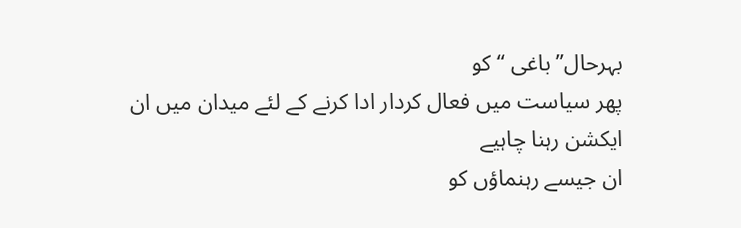بہرحال’’ باغی ‘‘کو
پھر سیاست میں فعال کردار ادا کرنے کے لئے میدان میں ان ایکشن رہنا چاہیے
ان جیسے رہنماؤں کو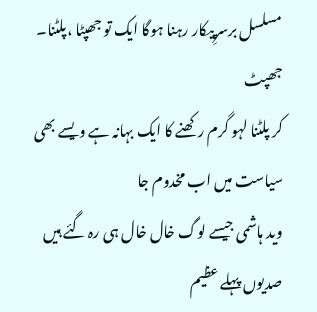مسلسل برسرِپیکار رہنا ہوگا ایک تو جھپٹا ،پلٹنا۔ جھپٹ
کر پلٹنا لہو گرم رکھنے کا ایک بہانہ ہے ویسے بھی سیاست میں اب مخدوم جا
وید ہاشمی جیسے لوگ خال خال ہی رہ گئے ہیں صدیوں پہلے عظیم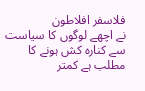فلاسفر افلاطون
نے اچھے لوگوں کا سیاست سے کنارہ کش ہونے کا مطلب ہے کمتر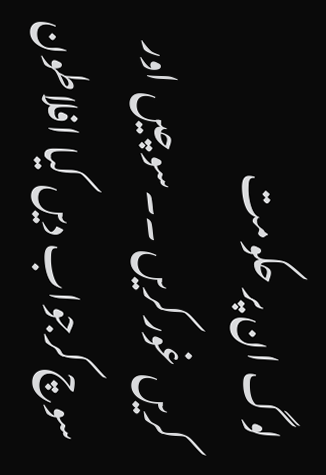لوگ ان پر حکومت
کریں غورکریں ۔۔سوچیں اور سوچ کرجواب دیں کیا افلاطون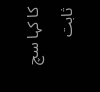کا کہا سچ ثابت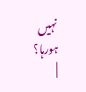نہیں
ہورہا؟
|